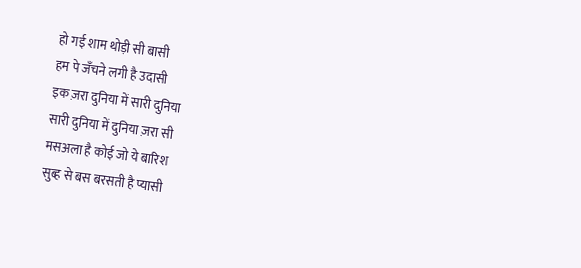हो गई शाम थोड़ी सी बासी
हम पे जँचने लगी है उदासी
इक ज़रा दुनिया में सारी दुनिया
सारी दुनिया में दुनिया ज़रा सी
मसअला है कोई जो ये बारिश
सुब्ह से बस बरसती है प्यासी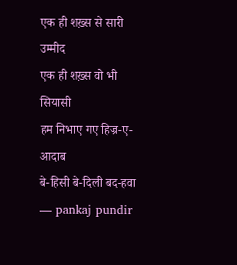एक ही शख़्स से सारी उम्मीद
एक ही शख़्स वो भी सियासी
हम निभाए गए हिज्र-ए-आदाब
बे-हिसी बे-दिली बद-हवा
— pankaj pundir